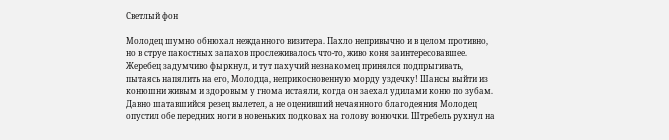Светлый фон

Молодец шумно обнюхал нежданного визитера. Пахло непривычно и в целом противно, но в струе пакостных запахов прослеживалось что-то, живо коня заинтересовавшее. Жеребец задумчиво фыркнул, и тут пахучий незнакомец принялся подпрыгивать, пытаясь напялить на его, Молодца, неприкосновенную морду уздечку! Шансы выйти из конюшни живым и здоровым у гнома истаяли, когда он заехал удилами коню по зубам. Давно шатавшийся резец вылетел, а не оценивший нечаянного благодеяния Молодец опустил обе передних ноги в новеньких подковах на голову вонючки. Штребель рухнул на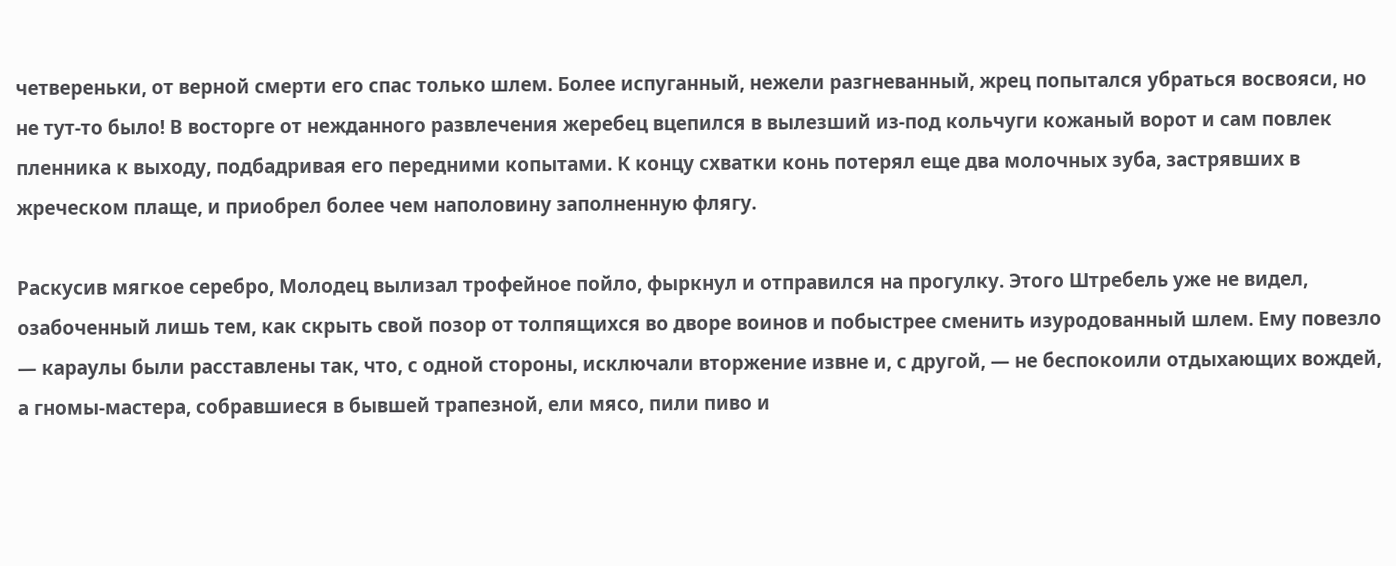четвереньки, от верной смерти его спас только шлем. Более испуганный, нежели разгневанный, жрец попытался убраться восвояси, но не тут-то было! В восторге от нежданного развлечения жеребец вцепился в вылезший из-под кольчуги кожаный ворот и сам повлек пленника к выходу, подбадривая его передними копытами. К концу схватки конь потерял еще два молочных зуба, застрявших в жреческом плаще, и приобрел более чем наполовину заполненную флягу.

Раскусив мягкое серебро, Молодец вылизал трофейное пойло, фыркнул и отправился на прогулку. Этого Штребель уже не видел, озабоченный лишь тем, как скрыть свой позор от толпящихся во дворе воинов и побыстрее сменить изуродованный шлем. Ему повезло — караулы были расставлены так, что, с одной стороны, исключали вторжение извне и, с другой, — не беспокоили отдыхающих вождей, а гномы-мастера, собравшиеся в бывшей трапезной, ели мясо, пили пиво и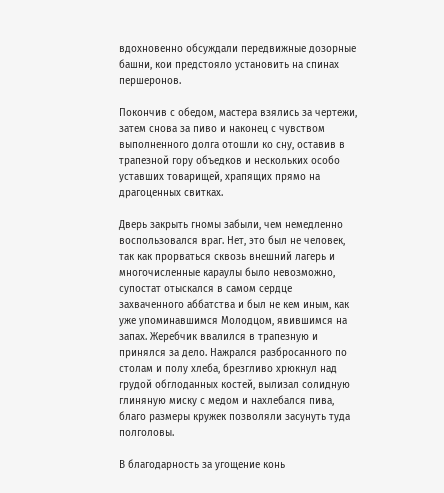вдохновенно обсуждали передвижные дозорные башни, кои предстояло установить на спинах першеронов.

Покончив с обедом, мастера взялись за чертежи, затем снова за пиво и наконец с чувством выполненного долга отошли ко сну, оставив в трапезной гору объедков и нескольких особо уставших товарищей, храпящих прямо на драгоценных свитках.

Дверь закрыть гномы забыли, чем немедленно воспользовался враг. Нет, это был не человек, так как прорваться сквозь внешний лагерь и многочисленные караулы было невозможно, супостат отыскался в самом сердце захваченного аббатства и был не кем иным, как уже упоминавшимся Молодцом, явившимся на запах. Жеребчик ввалился в трапезную и принялся за дело. Нажрался разбросанного по столам и полу хлеба, брезгливо хрюкнул над грудой обглоданных костей, вылизал солидную глиняную миску с медом и нахлебался пива, благо размеры кружек позволяли засунуть туда полголовы.

В благодарность за угощение конь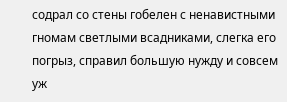содрал со стены гобелен с ненавистными гномам светлыми всадниками, слегка его погрыз, справил большую нужду и совсем уж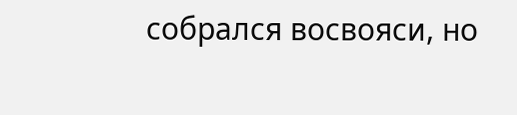собрался восвояси, но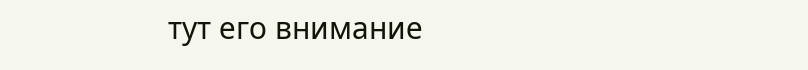тут его внимание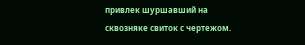привлек шуршавший на сквозняке свиток с чертежом.